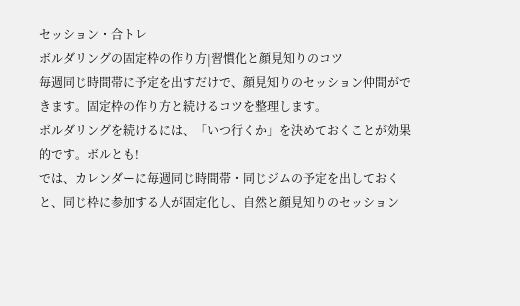セッション・合トレ
ボルダリングの固定枠の作り方|習慣化と顔見知りのコツ
毎週同じ時間帯に予定を出すだけで、顔見知りのセッション仲間ができます。固定枠の作り方と続けるコツを整理します。
ボルダリングを続けるには、「いつ行くか」を決めておくことが効果的です。ボルとも!
では、カレンダーに毎週同じ時間帯・同じジムの予定を出しておくと、同じ枠に参加する人が固定化し、自然と顔見知りのセッション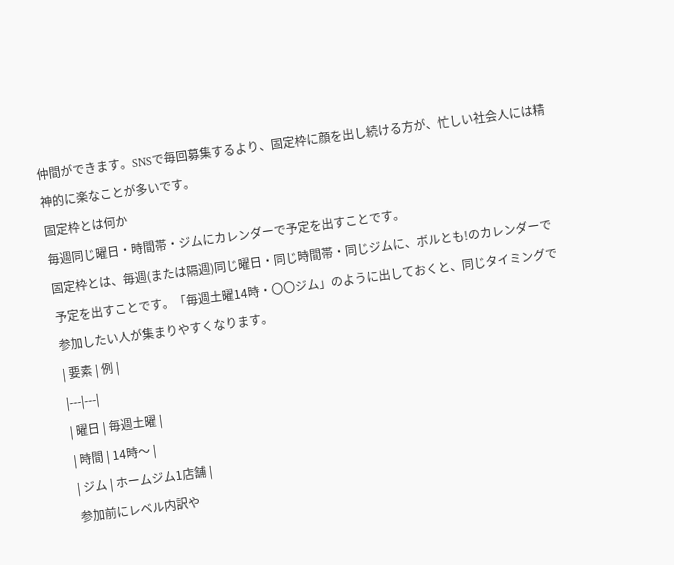仲間ができます。SNSで毎回募集するより、固定枠に顔を出し続ける方が、忙しい社会人には精神的に楽なことが多いです。
固定枠とは何か
毎週同じ曜日・時間帯・ジムにカレンダーで予定を出すことです。
固定枠とは、毎週(または隔週)同じ曜日・同じ時間帯・同じジムに、ボルとも!のカレンダーで予定を出すことです。「毎週土曜14時・〇〇ジム」のように出しておくと、同じタイミングで参加したい人が集まりやすくなります。
| 要素 | 例 |
|---|---|
| 曜日 | 毎週土曜 |
| 時間 | 14時〜 |
| ジム | ホームジム1店舗 |
参加前にレベル内訳や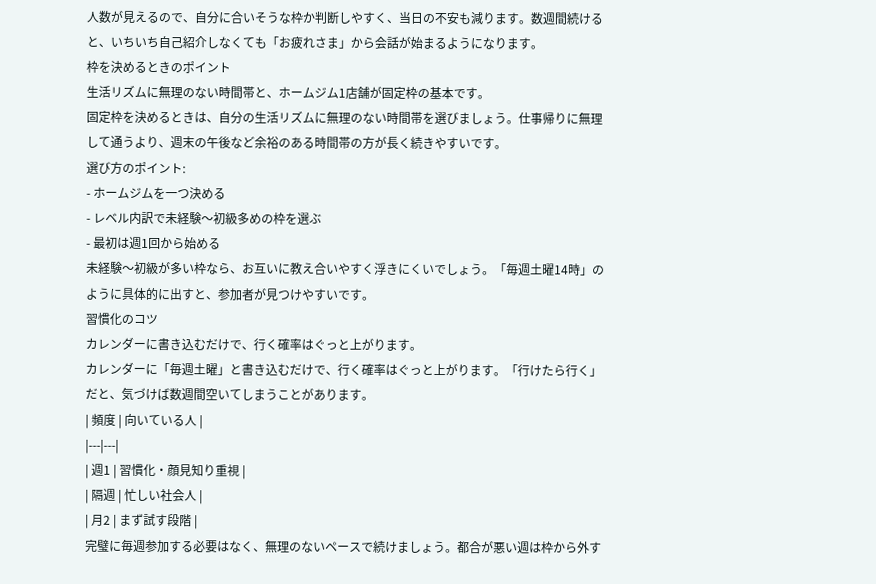人数が見えるので、自分に合いそうな枠か判断しやすく、当日の不安も減ります。数週間続けると、いちいち自己紹介しなくても「お疲れさま」から会話が始まるようになります。
枠を決めるときのポイント
生活リズムに無理のない時間帯と、ホームジム1店舗が固定枠の基本です。
固定枠を決めるときは、自分の生活リズムに無理のない時間帯を選びましょう。仕事帰りに無理して通うより、週末の午後など余裕のある時間帯の方が長く続きやすいです。
選び方のポイント:
- ホームジムを一つ決める
- レベル内訳で未経験〜初級多めの枠を選ぶ
- 最初は週1回から始める
未経験〜初級が多い枠なら、お互いに教え合いやすく浮きにくいでしょう。「毎週土曜14時」のように具体的に出すと、参加者が見つけやすいです。
習慣化のコツ
カレンダーに書き込むだけで、行く確率はぐっと上がります。
カレンダーに「毎週土曜」と書き込むだけで、行く確率はぐっと上がります。「行けたら行く」だと、気づけば数週間空いてしまうことがあります。
| 頻度 | 向いている人 |
|---|---|
| 週1 | 習慣化・顔見知り重視 |
| 隔週 | 忙しい社会人 |
| 月2 | まず試す段階 |
完璧に毎週参加する必要はなく、無理のないペースで続けましょう。都合が悪い週は枠から外す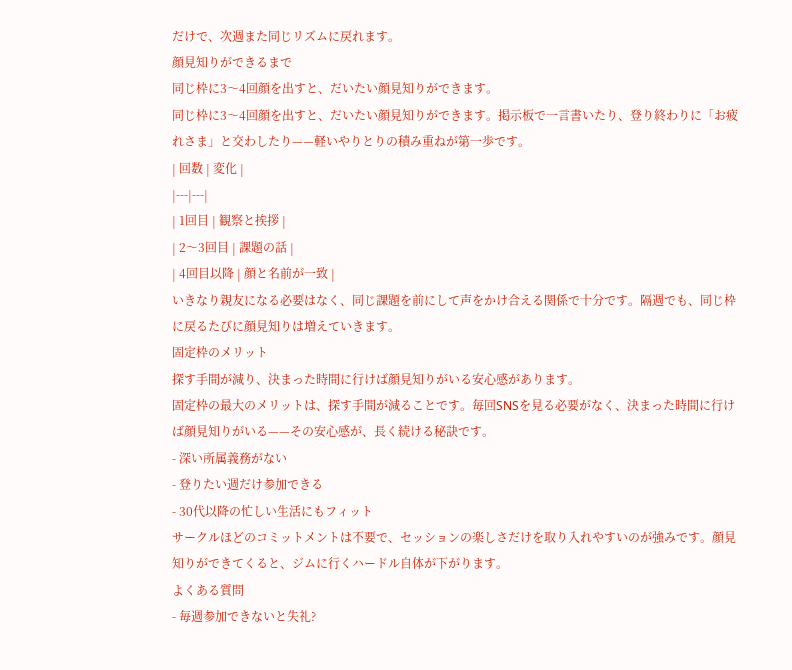だけで、次週また同じリズムに戻れます。
顔見知りができるまで
同じ枠に3〜4回顔を出すと、だいたい顔見知りができます。
同じ枠に3〜4回顔を出すと、だいたい顔見知りができます。掲示板で一言書いたり、登り終わりに「お疲れさま」と交わしたり——軽いやりとりの積み重ねが第一歩です。
| 回数 | 変化 |
|---|---|
| 1回目 | 観察と挨拶 |
| 2〜3回目 | 課題の話 |
| 4回目以降 | 顔と名前が一致 |
いきなり親友になる必要はなく、同じ課題を前にして声をかけ合える関係で十分です。隔週でも、同じ枠に戻るたびに顔見知りは増えていきます。
固定枠のメリット
探す手間が減り、決まった時間に行けば顔見知りがいる安心感があります。
固定枠の最大のメリットは、探す手間が減ることです。毎回SNSを見る必要がなく、決まった時間に行けば顔見知りがいる——その安心感が、長く続ける秘訣です。
- 深い所属義務がない
- 登りたい週だけ参加できる
- 30代以降の忙しい生活にもフィット
サークルほどのコミットメントは不要で、セッションの楽しさだけを取り入れやすいのが強みです。顔見知りができてくると、ジムに行くハードル自体が下がります。
よくある質問
- 毎週参加できないと失礼?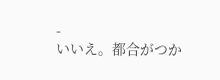-
いいえ。都合がつか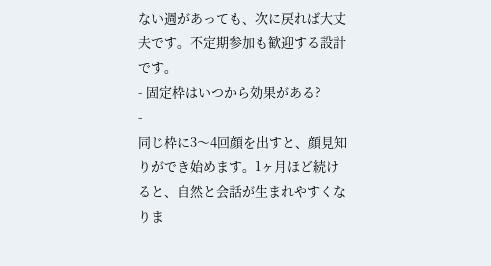ない週があっても、次に戻れば大丈夫です。不定期参加も歓迎する設計です。
- 固定枠はいつから効果がある?
-
同じ枠に3〜4回顔を出すと、顔見知りができ始めます。1ヶ月ほど続けると、自然と会話が生まれやすくなりま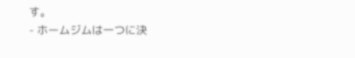す。
- ホームジムは一つに決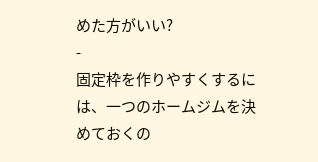めた方がいい?
-
固定枠を作りやすくするには、一つのホームジムを決めておくの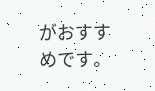がおすすめです。